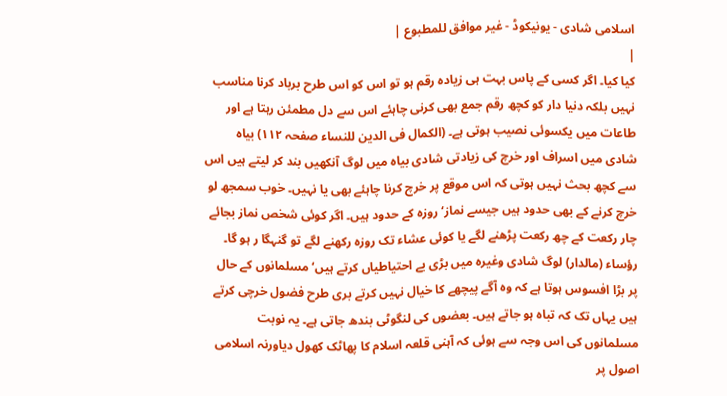اسلامی شادی - یونیکوڈ - غیر موافق للمطبوع |
|
کیا کیا۔ اگر کسی کے پاس بہت ہی زیادہ رقم ہو تو اس کو اس طرح برباد کرنا مناسب نہیں بلکہ دنیا دار کو کچھ رقم جمع بھی کرنی چاہئے اس سے دل مطمئن رہتا ہے اور طاعات میں یکسوئی نصیب ہوتی ہے۔ (الکمال فی الدین للنساء صفحہ ۱۱۲) بیاہ شادی میں اسراف اور خرچ کی زیادتی شادی بیاہ میں لوگ آنکھیں بند کر لیتے ہیں اس سے کچھ بحث نہیں ہوتی کہ اس موقع پر خرچ کرنا چاہئے بھی یا نہیں۔ خوب سمجھ لو خرچ کرنے کے بھی حدود ہیں جیسے نماز‘ روزہ کے حدود ہیں۔ اگر کوئی شخص نماز بجائے چار رکعت کے چھ رکعت پڑھنے لگے یا کوئی عشاء تک روزہ رکھنے لگے تو گنہگا ر ہو گا۔ رؤساء (مالدار) لوگ شادی وغیرہ میں بڑی بے احتیاطیاں کرتے ہیں‘ مسلمانوں کے حال پر بڑا افسوس ہوتا ہے کہ وہ آگے پیچھے کا خیال نہیں کرتے بری طرح فضول خرچی کرتے ہیں یہاں تک کہ تباہ ہو جاتے ہیں۔ بعضوں کی لنگوٹی بندھ جاتی ہے۔ یہ نوبت مسلمانوں کی اس وجہ سے ہوئی کہ آہنی قلعہ اسلام کا پھاٹک کھول دیاورنہ اسلامی اصول پر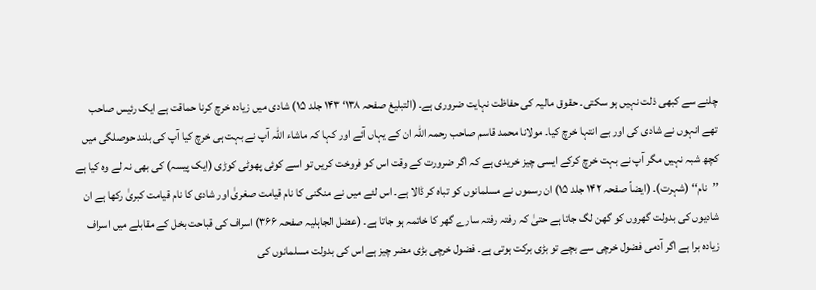چلنے سے کبھی ذلت نہیں ہو سکتی۔ حقوق مالیہ کی حفاظت نہایت ضروری ہے۔ (التبلیغ صفحہ ۱۳۸‘ ۱۴۳ جلد ۱۵) شادی میں زیادہ خرچ کرنا حماقت ہے ایک رئیس صاحب تھے انہوں نے شادی کی اور بے انتہا خرچ کیا۔ مولانا محمد قاسم صاحب رحمہ اللہ ان کے یہاں آئے اور کہا کہ ماشاء اللہ آپ نے بہت ہی خرچ کیا آپ کی بلند حوصلگی میں کچھ شبہ نہیں مگر آپ نے بہت خرچ کرکے ایسی چیز خریدی ہے کہ اگر ضرورت کے وقت اس کو فروخت کریں تو اسے کوئی پھوٹی کوڑی (ایک پیسہ) کی بھی نہ لے وہ کیا ہے ’’نام‘‘ (شہرت)۔ (ایضاً صفحہ ۱۴۲ جلد ۱۵) ان رسموں نے مسلمانوں کو تباہ کر ڈالا ہے۔ اس لئے میں نے منگنی کا نام قیامت صغریٰ اور شادی کا نام قیامت کبریٰ رکھا ہے ان شادیوں کی بدولت گھروں کو گھن لگ جاتا ہے حتیٰ کہ رفتہ رفتہ سارے گھر کا خاتمہ ہو جاتا ہے۔ (عضل الجاہلیہ صفحہ ۳۶۶) اسراف کی قباحت بخل کے مقابلے میں اسراف زیادہ برا ہے اگر آدمی فضول خرچی سے بچے تو بڑی برکت ہوتی ہے۔ فضول خرچی بڑی مضر چیز ہے اس کی بدولت مسلمانوں کی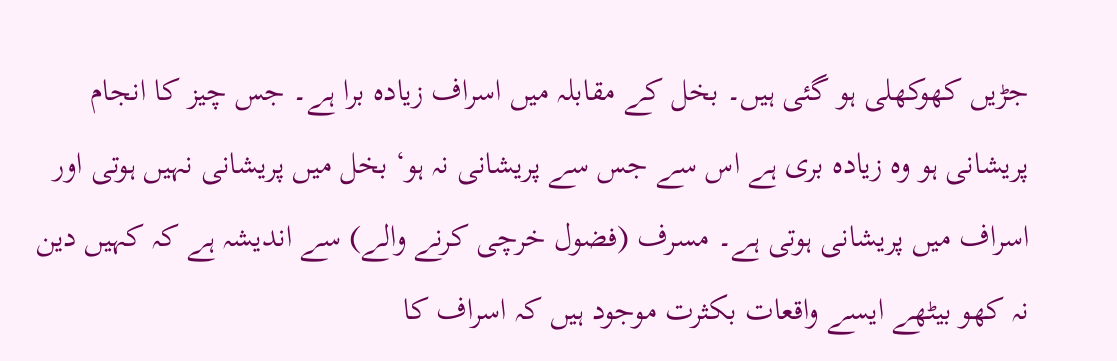جڑیں کھوکھلی ہو گئی ہیں۔ بخل کے مقابلہ میں اسراف زیادہ برا ہے۔ جس چیز کا انجام پریشانی ہو وہ زیادہ بری ہے اس سے جس سے پریشانی نہ ہو‘ بخل میں پریشانی نہیں ہوتی اور اسراف میں پریشانی ہوتی ہے۔ مسرف (فضول خرچی کرنے والے) سے اندیشہ ہے کہ کہیں دین نہ کھو بیٹھے ایسے واقعات بکثرت موجود ہیں کہ اسراف کا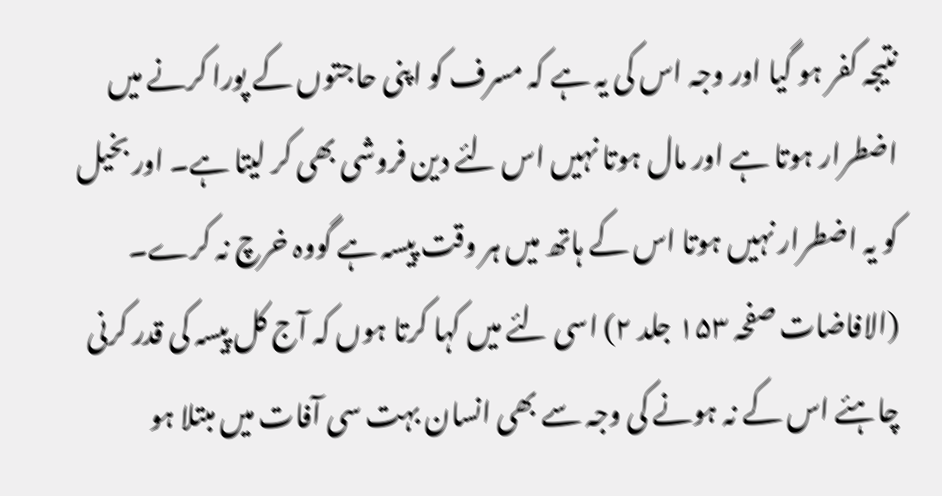نتیجہ کفر ہو گیا اور وجہ اس کی یہ ہے کہ مسرف کو اپنی حاجتوں کے پورا کرنے میں اضطرار ہوتا ہے اور مال ہوتا نہیں اس لئے دین فروشی بھی کر لیتا ہے۔ اور بخیل کو یہ اضطرار نہیں ہوتا اس کے ہاتھ میں ہر وقت پیسہ ہے گووہ خرچ نہ کرے۔ (الافاضات صفحہ ۱۵۳ جلد ۲) اسی لئے میں کہا کرتا ہوں کہ آج کل پیسہ کی قدر کرنی چاہئے اس کے نہ ہونے کی وجہ سے بھی انسان بہت سی آفات میں مبتلا ہو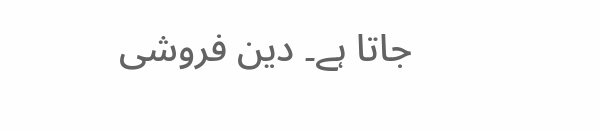جاتا ہے۔ دین فروشی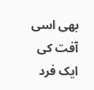بھی اسی آفت کی ایک فرد